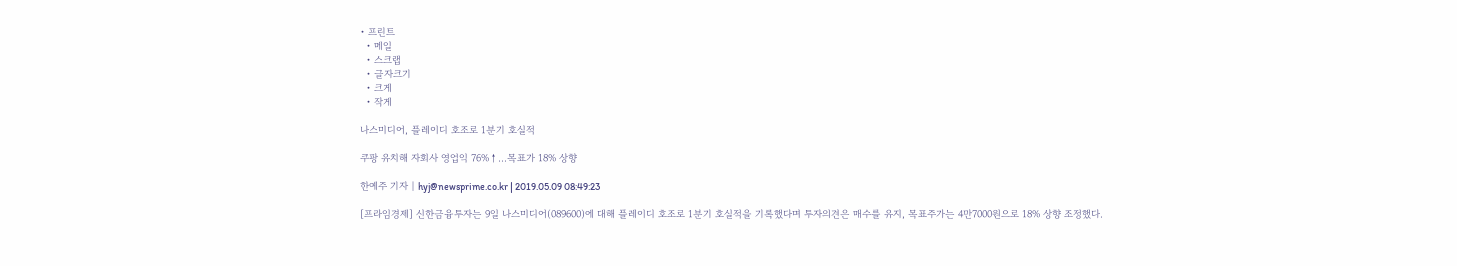• 프린트
  • 메일
  • 스크랩
  • 글자크기
  • 크게
  • 작게

나스미디어, 플레이디 호조로 1분기 호실적

쿠팡 유치해 자회사 영업익 76%↑…목표가 18% 상향

한예주 기자 | hyj@newsprime.co.kr | 2019.05.09 08:49:23

[프라임경제] 신한금융투자는 9일 나스미디어(089600)에 대해 플레이디 호조로 1분기 호실적을 기록했다며 투자의견은 매수를 유지, 목표주가는 4만7000원으로 18% 상향 조정했다.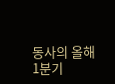동사의 올해 1분기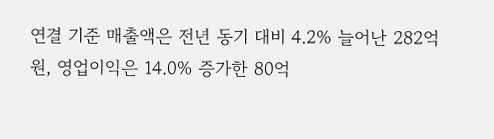연결 기준 매출액은 전년 동기 대비 4.2% 늘어난 282억원, 영업이익은 14.0% 증가한 80억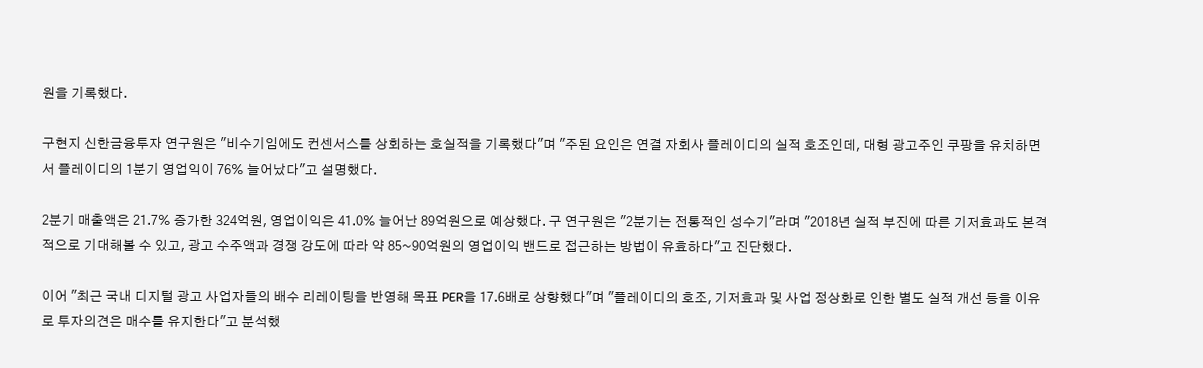원을 기록했다.

구현지 신한금융투자 연구원은 "비수기임에도 컨센서스를 상회하는 호실적을 기록했다"며 "주된 요인은 연결 자회사 플레이디의 실적 호조인데, 대형 광고주인 쿠팡을 유치하면서 플레이디의 1분기 영업익이 76% 늘어났다"고 설명했다.

2분기 매출액은 21.7% 증가한 324억원, 영업이익은 41.0% 늘어난 89억원으로 예상했다. 구 연구원은 "2분기는 전통적인 성수기"라며 "2018년 실적 부진에 따른 기저효과도 본격적으로 기대해볼 수 있고, 광고 수주액과 경쟁 강도에 따라 약 85~90억원의 영업이익 밴드로 접근하는 방법이 유효하다"고 진단했다.

이어 "최근 국내 디지털 광고 사업자들의 배수 리레이팅을 반영해 목표 PER을 17.6배로 상향했다"며 "플레이디의 호조, 기저효과 및 사업 정상화로 인한 별도 실적 개선 등을 이유로 투자의견은 매수를 유지한다"고 분석했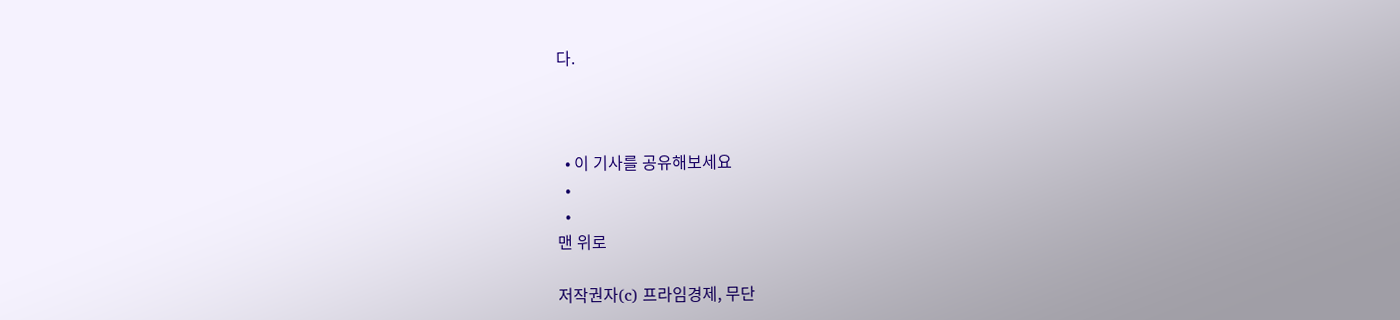다.



  • 이 기사를 공유해보세요
  •
  •
맨 위로

저작권자(c) 프라임경제, 무단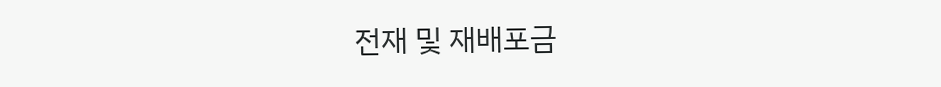전재 및 재배포금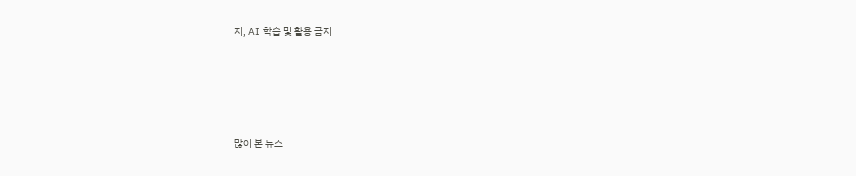지, AI 학습 및 활용 금지






많이 본 뉴스